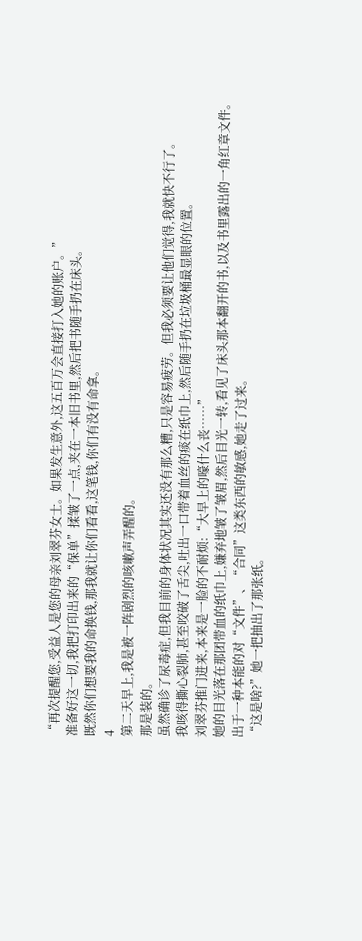“再次提醒您,受益人是您的母亲刘翠芬女士。如果发生意外,这五百万会直接打入她的账户。”
准备好这一切,我把打印出来的“保单”揉皱了一点,夹在一本旧书里,然后把书随手扔在床头。
既然你们想要我的命换钱,那我就让你们看看,这笔钱,你们有没有命拿。
4
第二天早上,我是被一阵剧烈的咳嗽声弄醒的。
那是装的。
虽然确诊了尿毒症,但我目前的身体状况其实还没有那么糟,只是容易疲劳。但我必须要让他们觉得,我就快不行了。
我咳得撕心裂肺,甚至咬破了舌尖,吐出一口带着血丝的痰在纸巾上,然后随手扔在垃圾桶最显眼的位置。
刘翠芬推门进来,本来是一脸的不耐烦:“大早上的嚎什么丧……”
她的目光落在那团带血的纸巾上,嫌弃地皱了皱眉,然后目光一转,看见了床头那本翻开的书,以及书里露出的一角红章文件。
出于一种本能的对“文件”、“合同”这类东西的敏感,她走了过来。
“这是啥?”她一把抽出了那张纸。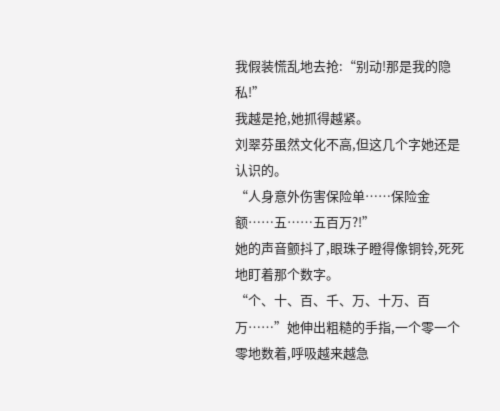我假装慌乱地去抢:“别动!那是我的隐私!”
我越是抢,她抓得越紧。
刘翠芬虽然文化不高,但这几个字她还是认识的。
“人身意外伤害保险单……保险金额……五……五百万?!”
她的声音颤抖了,眼珠子瞪得像铜铃,死死地盯着那个数字。
“个、十、百、千、万、十万、百万……”她伸出粗糙的手指,一个零一个零地数着,呼吸越来越急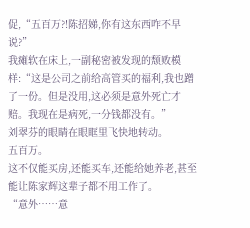促,“五百万?!陈招娣,你有这东西咋不早说?”
我瘫软在床上,一副秘密被发现的颓败模样:“这是公司之前给高管买的福利,我也蹭了一份。但是没用,这必须是意外死亡才赔。我现在是病死,一分钱都没有。”
刘翠芬的眼睛在眼眶里飞快地转动。
五百万。
这不仅能买房,还能买车,还能给她养老,甚至能让陈家辉这辈子都不用工作了。
“意外……意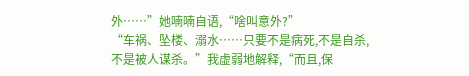外……”她喃喃自语,“啥叫意外?”
“车祸、坠楼、溺水……只要不是病死,不是自杀,不是被人谋杀。”我虚弱地解释,“而且,保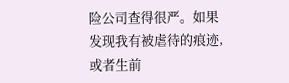险公司查得很严。如果发现我有被虐待的痕迹,或者生前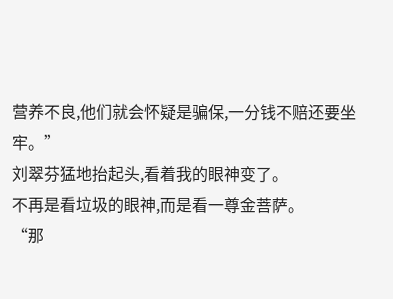营养不良,他们就会怀疑是骗保,一分钱不赔还要坐牢。”
刘翠芬猛地抬起头,看着我的眼神变了。
不再是看垃圾的眼神,而是看一尊金菩萨。
“那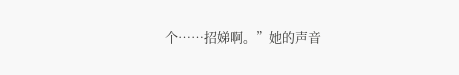个……招娣啊。”她的声音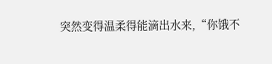突然变得温柔得能滴出水来,“你饿不